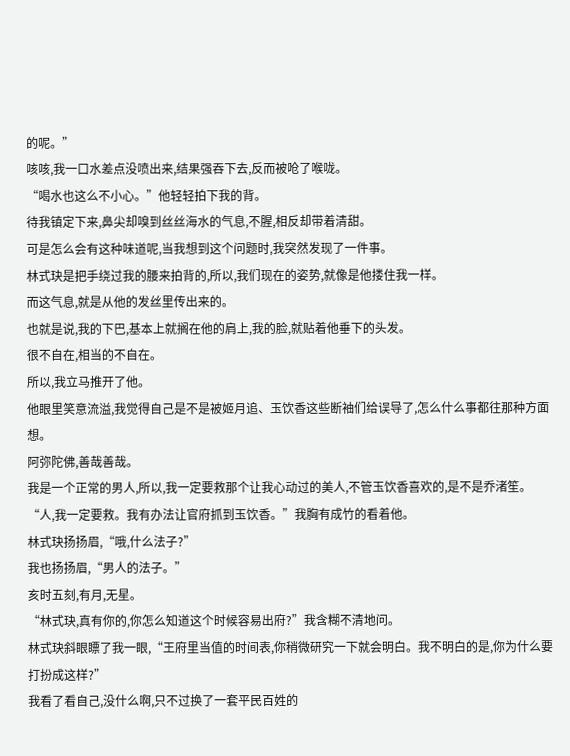的呢。”
咳咳,我一口水差点没喷出来,结果强吞下去,反而被呛了喉咙。
“喝水也这么不小心。”他轻轻拍下我的背。
待我镇定下来,鼻尖却嗅到丝丝海水的气息,不腥,相反却带着清甜。
可是怎么会有这种味道呢,当我想到这个问题时,我突然发现了一件事。
林式玦是把手绕过我的腰来拍背的,所以,我们现在的姿势,就像是他搂住我一样。
而这气息,就是从他的发丝里传出来的。
也就是说,我的下巴,基本上就搁在他的肩上,我的脸,就贴着他垂下的头发。
很不自在,相当的不自在。
所以,我立马推开了他。
他眼里笑意流溢,我觉得自己是不是被姬月追、玉饮香这些断袖们给误导了,怎么什么事都往那种方面想。
阿弥陀佛,善哉善哉。
我是一个正常的男人,所以,我一定要救那个让我心动过的美人,不管玉饮香喜欢的,是不是乔渚笙。
“人,我一定要救。我有办法让官府抓到玉饮香。”我胸有成竹的看着他。
林式玦扬扬眉,“哦,什么法子?”
我也扬扬眉,“男人的法子。”
亥时五刻,有月,无星。
“林式玦,真有你的,你怎么知道这个时候容易出府?”我含糊不清地问。
林式玦斜眼瞟了我一眼,“王府里当值的时间表,你稍微研究一下就会明白。我不明白的是,你为什么要打扮成这样?”
我看了看自己,没什么啊,只不过换了一套平民百姓的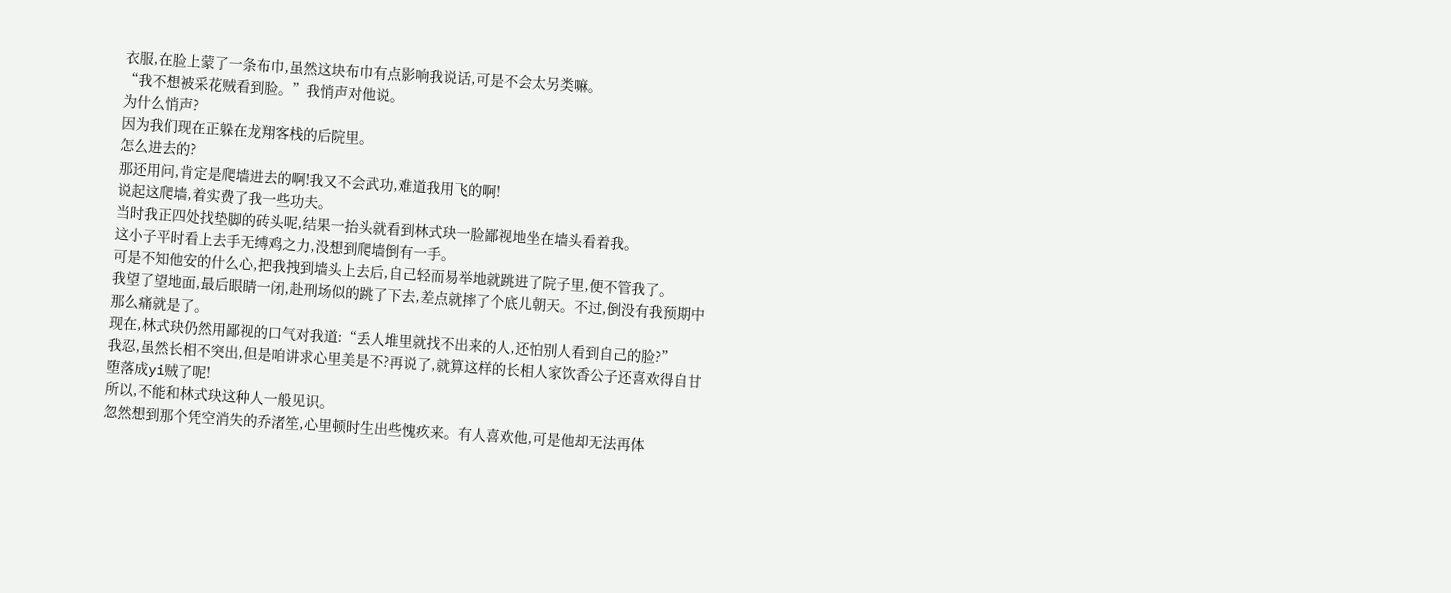衣服,在脸上蒙了一条布巾,虽然这块布巾有点影响我说话,可是不会太另类嘛。
“我不想被采花贼看到脸。”我悄声对他说。
为什么悄声?
因为我们现在正躲在龙翔客栈的后院里。
怎么进去的?
那还用问,肯定是爬墙进去的啊!我又不会武功,难道我用飞的啊!
说起这爬墙,着实费了我一些功夫。
当时我正四处找垫脚的砖头呢,结果一抬头就看到林式玦一脸鄙视地坐在墙头看着我。
这小子平时看上去手无缚鸡之力,没想到爬墙倒有一手。
可是不知他安的什么心,把我拽到墙头上去后,自己轻而易举地就跳进了院子里,便不管我了。
我望了望地面,最后眼睛一闭,赴刑场似的跳了下去,差点就摔了个底儿朝天。不过,倒没有我预期中那么痛就是了。
现在,林式玦仍然用鄙视的口气对我道:“丢人堆里就找不出来的人,还怕别人看到自己的脸?”
我忍,虽然长相不突出,但是咱讲求心里美是不?再说了,就算这样的长相人家饮香公子还喜欢得自甘堕落成yi贼了呢!
所以,不能和林式玦这种人一般见识。
忽然想到那个凭空消失的乔渚笙,心里顿时生出些愧疚来。有人喜欢他,可是他却无法再体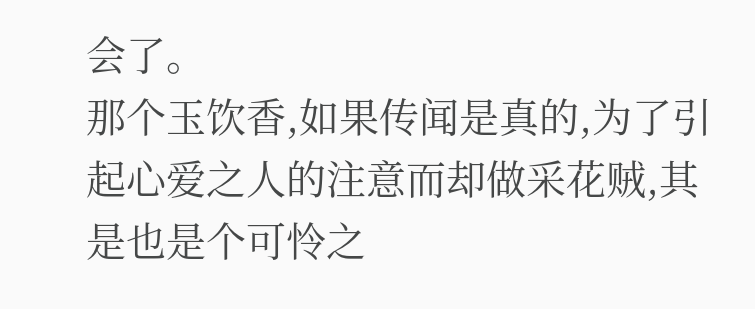会了。
那个玉饮香,如果传闻是真的,为了引起心爱之人的注意而却做采花贼,其是也是个可怜之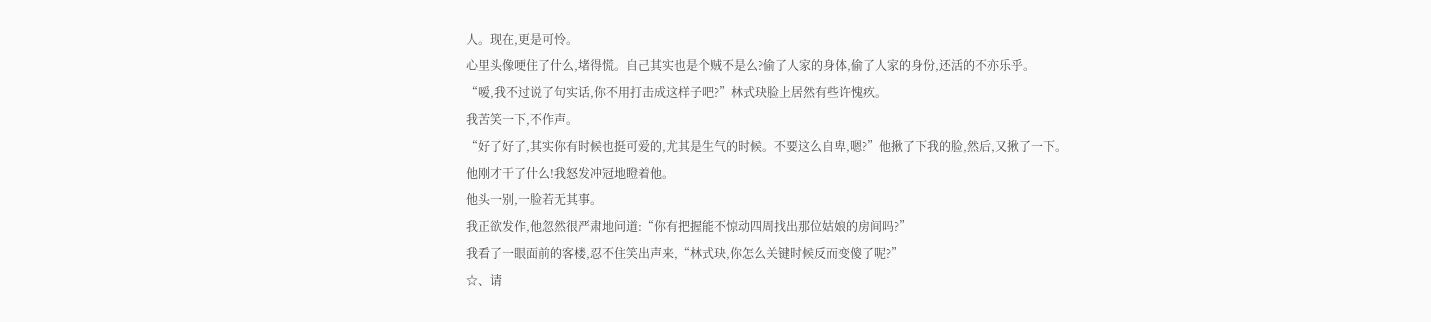人。现在,更是可怜。
心里头像哽住了什么,堵得慌。自己其实也是个贼不是么?偷了人家的身体,偷了人家的身份,还活的不亦乐乎。
“嗳,我不过说了句实话,你不用打击成这样子吧?”林式玦脸上居然有些许愧疚。
我苦笑一下,不作声。
“好了好了,其实你有时候也挺可爱的,尤其是生气的时候。不要这么自卑,嗯?”他揪了下我的脸,然后,又揪了一下。
他刚才干了什么!我怒发冲冠地瞪着他。
他头一别,一脸若无其事。
我正欲发作,他忽然很严肃地问道:“你有把握能不惊动四周找出那位姑娘的房间吗?”
我看了一眼面前的客楼,忍不住笑出声来,“林式玦,你怎么关键时候反而变傻了呢?”
☆、请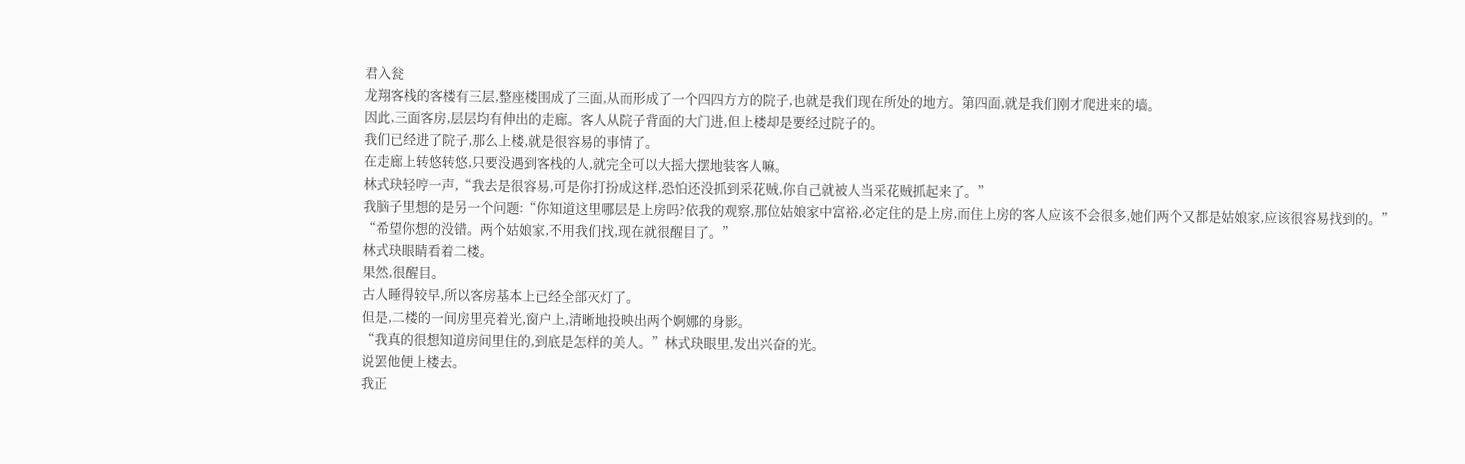君入瓮
龙翔客栈的客楼有三层,整座楼围成了三面,从而形成了一个四四方方的院子,也就是我们现在所处的地方。第四面,就是我们刚才爬进来的墙。
因此,三面客房,层层均有伸出的走廊。客人从院子背面的大门进,但上楼却是要经过院子的。
我们已经进了院子,那么上楼,就是很容易的事情了。
在走廊上转悠转悠,只要没遇到客栈的人,就完全可以大摇大摆地装客人嘛。
林式玦轻哼一声,“我去是很容易,可是你打扮成这样,恐怕还没抓到采花贼,你自己就被人当采花贼抓起来了。”
我脑子里想的是另一个问题:“你知道这里哪层是上房吗?依我的观察,那位姑娘家中富裕,必定住的是上房,而住上房的客人应该不会很多,她们两个又都是姑娘家,应该很容易找到的。”
“希望你想的没错。两个姑娘家,不用我们找,现在就很醒目了。”
林式玦眼睛看着二楼。
果然,很醒目。
古人睡得较早,所以客房基本上已经全部灭灯了。
但是,二楼的一间房里亮着光,窗户上,清晰地投映出两个婀娜的身影。
“我真的很想知道房间里住的,到底是怎样的美人。”林式玦眼里,发出兴奋的光。
说罢他便上楼去。
我正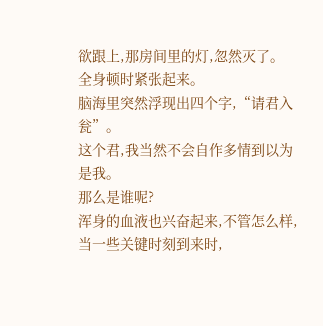欲跟上,那房间里的灯,忽然灭了。
全身顿时紧张起来。
脑海里突然浮现出四个字,“请君入瓮”。
这个君,我当然不会自作多情到以为是我。
那么是谁呢?
浑身的血液也兴奋起来,不管怎么样,当一些关键时刻到来时,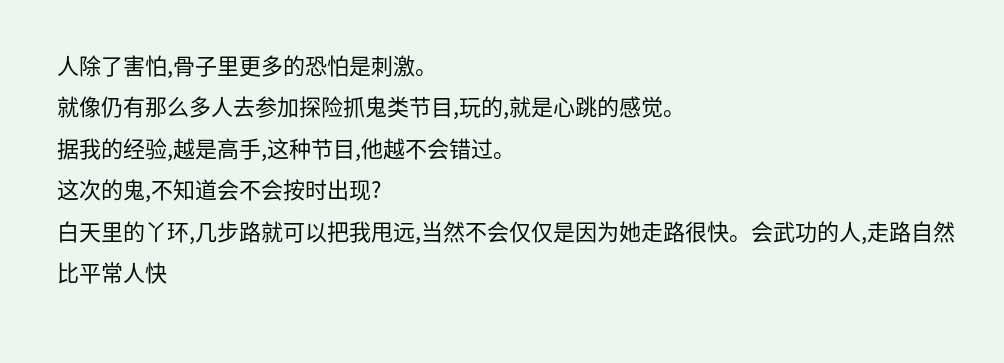人除了害怕,骨子里更多的恐怕是刺激。
就像仍有那么多人去参加探险抓鬼类节目,玩的,就是心跳的感觉。
据我的经验,越是高手,这种节目,他越不会错过。
这次的鬼,不知道会不会按时出现?
白天里的丫环,几步路就可以把我甩远,当然不会仅仅是因为她走路很快。会武功的人,走路自然比平常人快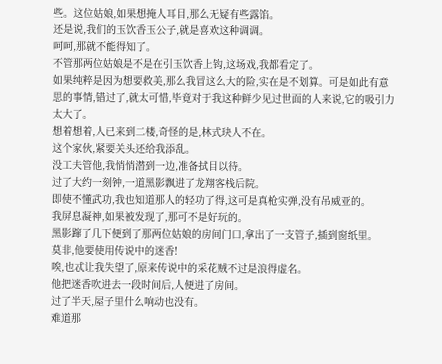些。这位姑娘,如果想掩人耳目,那么无疑有些露馅。
还是说,我们的玉饮香玉公子,就是喜欢这种调调。
呵呵,那就不能得知了。
不管那两位姑娘是不是在引玉饮香上钩,这场戏,我都看定了。
如果纯粹是因为想要救美,那么我冒这么大的险,实在是不划算。可是如此有意思的事情,错过了,就太可惜,毕竟对于我这种鲜少见过世面的人来说,它的吸引力太大了。
想着想着,人已来到二楼,奇怪的是,林式玦人不在。
这个家伙,紧要关头还给我添乱。
没工夫管他,我悄悄潜到一边,准备拭目以待。
过了大约一刻钟,一道黑影飘进了龙翔客栈后院。
即使不懂武功,我也知道那人的轻功了得,这可是真枪实弹,没有吊威亚的。
我屏息凝神,如果被发现了,那可不是好玩的。
黑影蹿了几下便到了那两位姑娘的房间门口,拿出了一支管子,插到窗纸里。
莫非,他要使用传说中的迷香!
唉,也忒让我失望了,原来传说中的采花贼不过是浪得虚名。
他把迷香吹进去一段时间后,人便进了房间。
过了半天,屋子里什么响动也没有。
难道那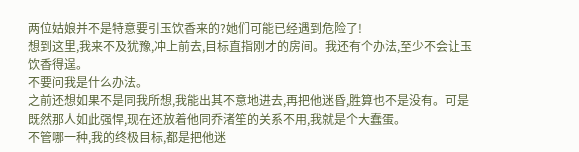两位姑娘并不是特意要引玉饮香来的?她们可能已经遇到危险了!
想到这里,我来不及犹豫,冲上前去,目标直指刚才的房间。我还有个办法,至少不会让玉饮香得逞。
不要问我是什么办法。
之前还想如果不是同我所想,我能出其不意地进去,再把他迷昏,胜算也不是没有。可是既然那人如此强悍,现在还放着他同乔渚笙的关系不用,我就是个大蠢蛋。
不管哪一种,我的终极目标,都是把他迷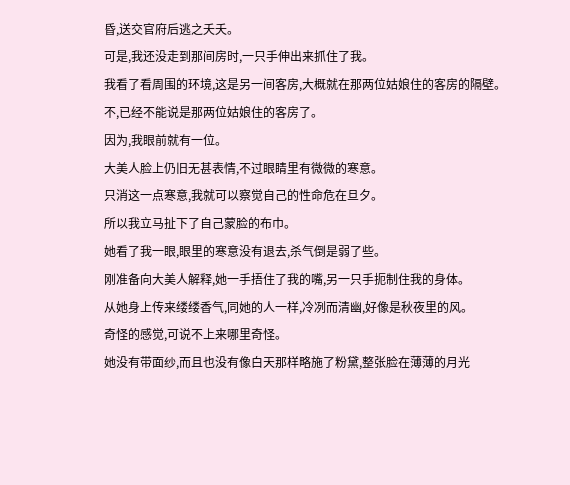昏,送交官府后逃之夭夭。
可是,我还没走到那间房时,一只手伸出来抓住了我。
我看了看周围的环境,这是另一间客房,大概就在那两位姑娘住的客房的隔壁。
不,已经不能说是那两位姑娘住的客房了。
因为,我眼前就有一位。
大美人脸上仍旧无甚表情,不过眼睛里有微微的寒意。
只消这一点寒意,我就可以察觉自己的性命危在旦夕。
所以我立马扯下了自己蒙脸的布巾。
她看了我一眼,眼里的寒意没有退去,杀气倒是弱了些。
刚准备向大美人解释,她一手捂住了我的嘴,另一只手扼制住我的身体。
从她身上传来缕缕香气,同她的人一样,冷冽而清幽,好像是秋夜里的风。
奇怪的感觉,可说不上来哪里奇怪。
她没有带面纱,而且也没有像白天那样略施了粉黛,整张脸在薄薄的月光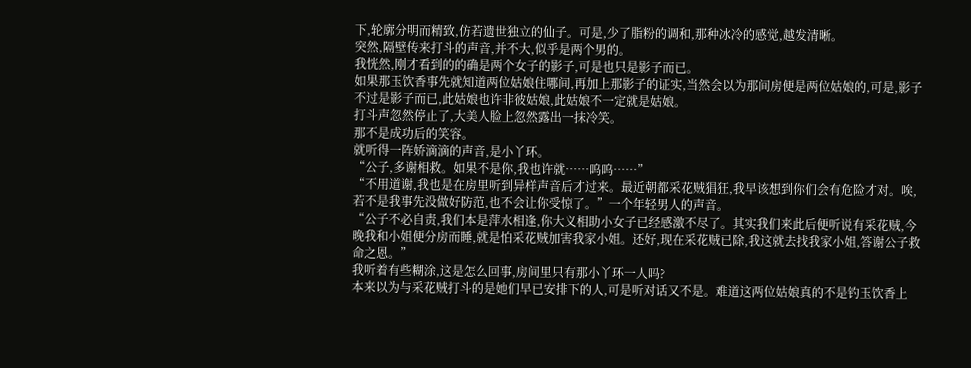下,轮廓分明而精致,仿若遗世独立的仙子。可是,少了脂粉的调和,那种冰冷的感觉,越发清晰。
突然,隔壁传来打斗的声音,并不大,似乎是两个男的。
我恍然,刚才看到的的确是两个女子的影子,可是也只是影子而已。
如果那玉饮香事先就知道两位姑娘住哪间,再加上那影子的证实,当然会以为那间房便是两位姑娘的,可是,影子不过是影子而已,此姑娘也许非彼姑娘,此姑娘不一定就是姑娘。
打斗声忽然停止了,大美人脸上忽然露出一抹冷笑。
那不是成功后的笑容。
就听得一阵娇滴滴的声音,是小丫环。
“公子,多谢相救。如果不是你,我也许就……呜呜……”
“不用道谢,我也是在房里听到异样声音后才过来。最近朝都采花贼猖狂,我早该想到你们会有危险才对。唉,若不是我事先没做好防范,也不会让你受惊了。”一个年轻男人的声音。
“公子不必自责,我们本是萍水相逢,你大义相助小女子已经感激不尽了。其实我们来此后便听说有采花贼,今晚我和小姐便分房而睡,就是怕采花贼加害我家小姐。还好,现在采花贼已除,我这就去找我家小姐,答谢公子救命之恩。”
我听着有些糊涂,这是怎么回事,房间里只有那小丫环一人吗?
本来以为与采花贼打斗的是她们早已安排下的人,可是听对话又不是。难道这两位姑娘真的不是钓玉饮香上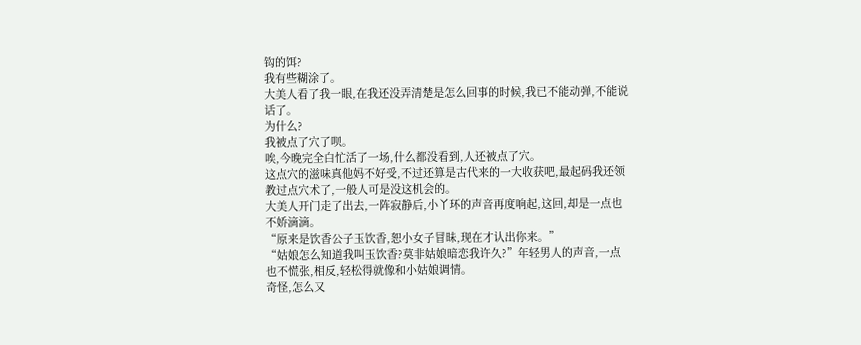钩的饵?
我有些糊涂了。
大美人看了我一眼,在我还没弄清楚是怎么回事的时候,我已不能动弹,不能说话了。
为什么?
我被点了穴了呗。
唉,今晚完全白忙活了一场,什么都没看到,人还被点了穴。
这点穴的滋味真他妈不好受,不过还算是古代来的一大收获吧,最起码我还领教过点穴术了,一般人可是没这机会的。
大美人开门走了出去,一阵寂静后,小丫环的声音再度响起,这回,却是一点也不娇滴滴。
“原来是饮香公子玉饮香,恕小女子冒昧,现在才认出你来。”
“姑娘怎么知道我叫玉饮香?莫非姑娘暗恋我许久?”年轻男人的声音,一点也不慌张,相反,轻松得就像和小姑娘调情。
奇怪,怎么又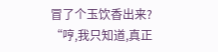冒了个玉饮香出来?
“哼,我只知道,真正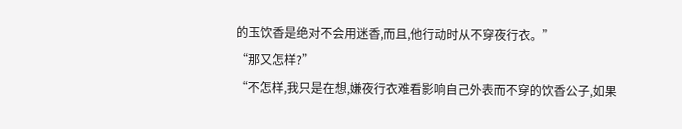的玉饮香是绝对不会用迷香,而且,他行动时从不穿夜行衣。”
“那又怎样?”
“不怎样,我只是在想,嫌夜行衣难看影响自己外表而不穿的饮香公子,如果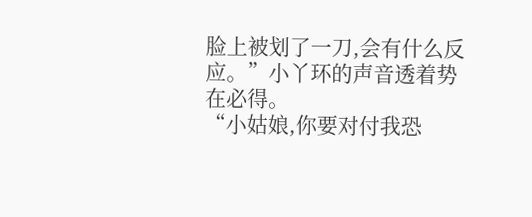脸上被划了一刀,会有什么反应。”小丫环的声音透着势在必得。
“小姑娘,你要对付我恐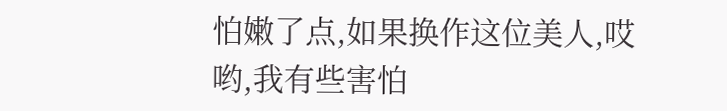怕嫩了点,如果换作这位美人,哎哟,我有些害怕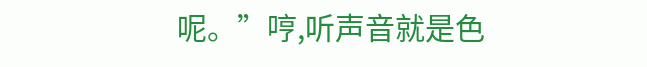呢。”哼,听声音就是色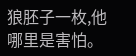狼胚子一枚,他哪里是害怕。